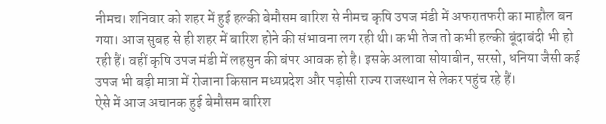नीमच। शनिवार को शहर में हुई हल्की बेमौसम बारिश से नीमच कृषि उपज मंडी में अफरातफरी का माहौल बन गया। आज सुबह से ही शहर में बारिश होने की संभावना लग रही थी। कभी तेज तो कभी हल्की बूंदाबंदी भी हो रही हैं। वहीं कृषि उपज मंडी में लहसुन की बंपर आवक हो है। इसके अलावा सोयाबीन, सरसो, धनिया जैसी कई उपज भी बड़ी मात्रा में रोजाना किसान मध्यप्रदेश और पड़ोसी राज्य राजस्थान से लेकर पहुंच रहे हैं।
ऐसे में आज अचानक हुई बेमौसम बारिश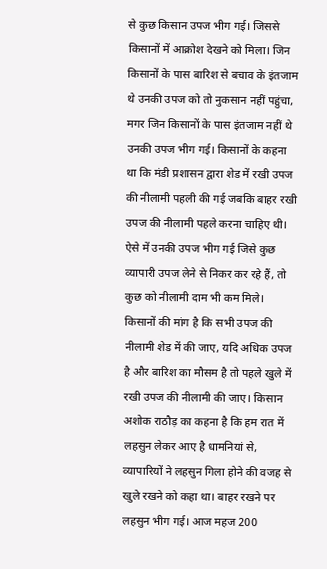से कुछ किसान उपज भीग गई। जिससे किसानों में आक्रोश देखने को मिला। जिन किसानों के पास बारिश से बचाव के इंतजाम थे उनकी उपज को तो नुकसान नहीं पहुंचा, मगर जिन किसानों के पास इंतजाम नहीं थे उनकी उपज भीग गई। किसानों के कहना था कि मंडी प्रशासन द्वारा शेड में रखी उपज की नीलामी पहली की गई जबकि बाहर रखी उपज की नीलामी पहले करना चाहिए थी। ऐसे में उनकी उपज भीग गई जिसे कुछ व्यापारी उपज लेने से निकर कर रहे हैं, तो कुछ को नीलामी दाम भी कम मिले।
किसानों की मांग है कि सभी उपज की नीलामी शेड में की जाए, यदि अधिक उपज है और बारिश का मौसम है तो पहले खुले में रखी उपज की नीलामी की जाए। किसान अशोक राठौड़ का कहना है कि हम रात में लहसुन लेकर आए है धामनियां से, व्यापारियों ने लहसुन गिला होने की वजह से खुले रखने को कहा था। बाहर रखने पर लहसुन भीग गई। आज महज 200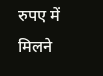रुपए में मिलने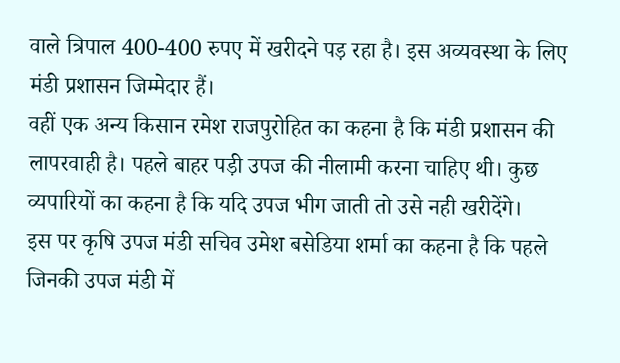वाले त्रिपाल 400-400 रुपए में खरीदने पड़ रहा है। इस अव्यवस्था के लिए मंडी प्रशासन जिम्मेदार हैं।
वहीं एक अन्य किसान रमेश राजपुरोहित का कहना है कि मंडी प्रशासन की लापरवाही है। पहले बाहर पड़ी उपज की नीलामी करना चाहिए थी। कुछ व्यपारियों का कहना है कि यदि उपज भीग जाती तो उसे नही खरीदेंगे।
इस पर कृषि उपज मंडी सचिव उमेश बसेडिया शर्मा का कहना है कि पहले जिनकी उपज मंडी में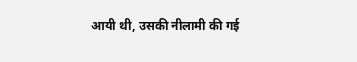आयी थी, उसकी नीलामी की गई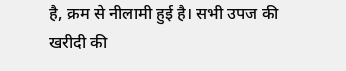है, क्रम से नीलामी हुई है। सभी उपज की खरीदी की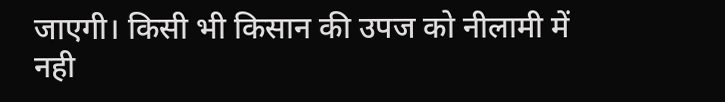जाएगी। किसी भी किसान की उपज को नीलामी में नही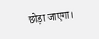छोड़ा जाएगा।